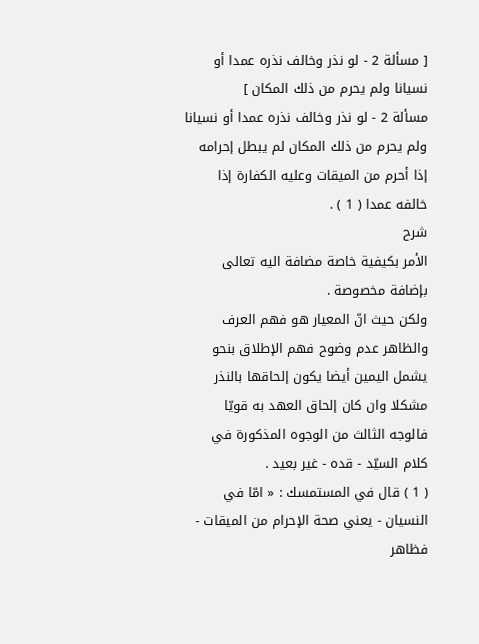[ مسألة 2 - لو نذر وخالف نذره عمدا أو نسيانا ولم يحرم من ذلك المكان ]
مسألة 2 - لو نذر وخالف نذره عمدا أو نسيانا ولم يحرم من ذلك المكان لم يبطل إحرامه إذا أحرم من الميقات وعليه الكفارة إذا خالفه عمدا ( 1 ) .
شرح
الأمر بكيفية خاصة مضافة اليه تعالى بإضافة مخصوصة .
ولكن حيث انّ المعيار هو فهم العرف والظاهر عدم وضوح فهم الإطلاق بنحو يشمل اليمين أيضا يكون إلحاقها بالنذر مشكلا وان كان إلحاق العهد به قويّا فالوجه الثالث من الوجوه المذكورة في كلام السيّد - قده - غير بعيد .
( 1 ) قال في المستمسك : « امّا في النسيان - يعني صحة الإحرام من الميقات - فظاهر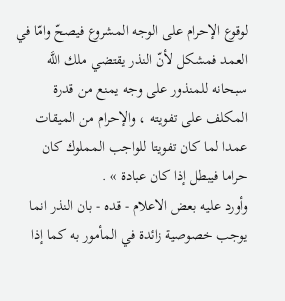لوقوع الإحرام على الوجه المشروع فيصحّ وامّا في العمد فمشكل لأنّ النذر يقتضي ملك اللَّه سبحانه للمنذور على وجه يمنع من قدرة المكلف على تفويته ، والإحرام من الميقات عمدا لما كان تفويتا للواجب المملوك كان حراما فيبطل إذا كان عبادة » .
وأورد عليه بعض الاعلام - قده - بان النذر انما يوجب خصوصية زائدة في المأمور به كما إذا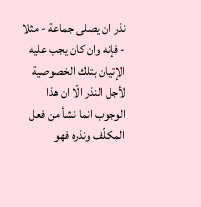نذر ان يصلى جماعة - مثلا - فإنه وان كان يجب عليه الإتيان بتلك الخصوصية لأجل النذر الّا ان هذا الوجوب انما نشأ من فعل المكلّف ونذره فهو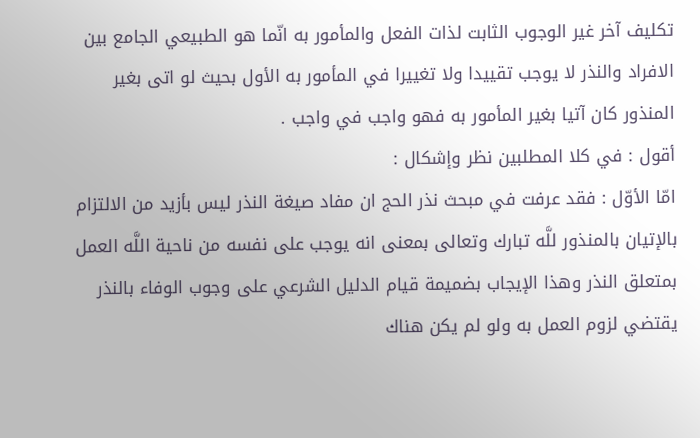تكليف آخر غير الوجوب الثابت لذات الفعل والمأمور به انّما هو الطبيعي الجامع بين الافراد والنذر لا يوجب تقييدا ولا تغييرا في المأمور به الأول بحيث لو اتى بغير المنذور كان آتيا بغير المأمور به فهو واجب في واجب .
أقول : في كلا المطلبين نظر وإشكال :
امّا الأوّل : فقد عرفت في مبحث نذر الحج ان مفاد صيغة النذر ليس بأزيد من الالتزام بالإتيان بالمنذور للَّه تبارك وتعالى بمعنى انه يوجب على نفسه من ناحية اللَّه العمل بمتعلق النذر وهذا الإيجاب بضميمة قيام الدليل الشرعي على وجوب الوفاء بالنذر يقتضي لزوم العمل به ولو لم يكن هناك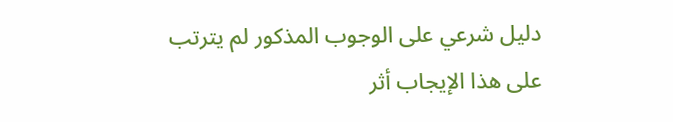دليل شرعي على الوجوب المذكور لم يترتب على هذا الإيجاب أثر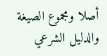أصلا ومجموع الصيغة والدليل الشرعي